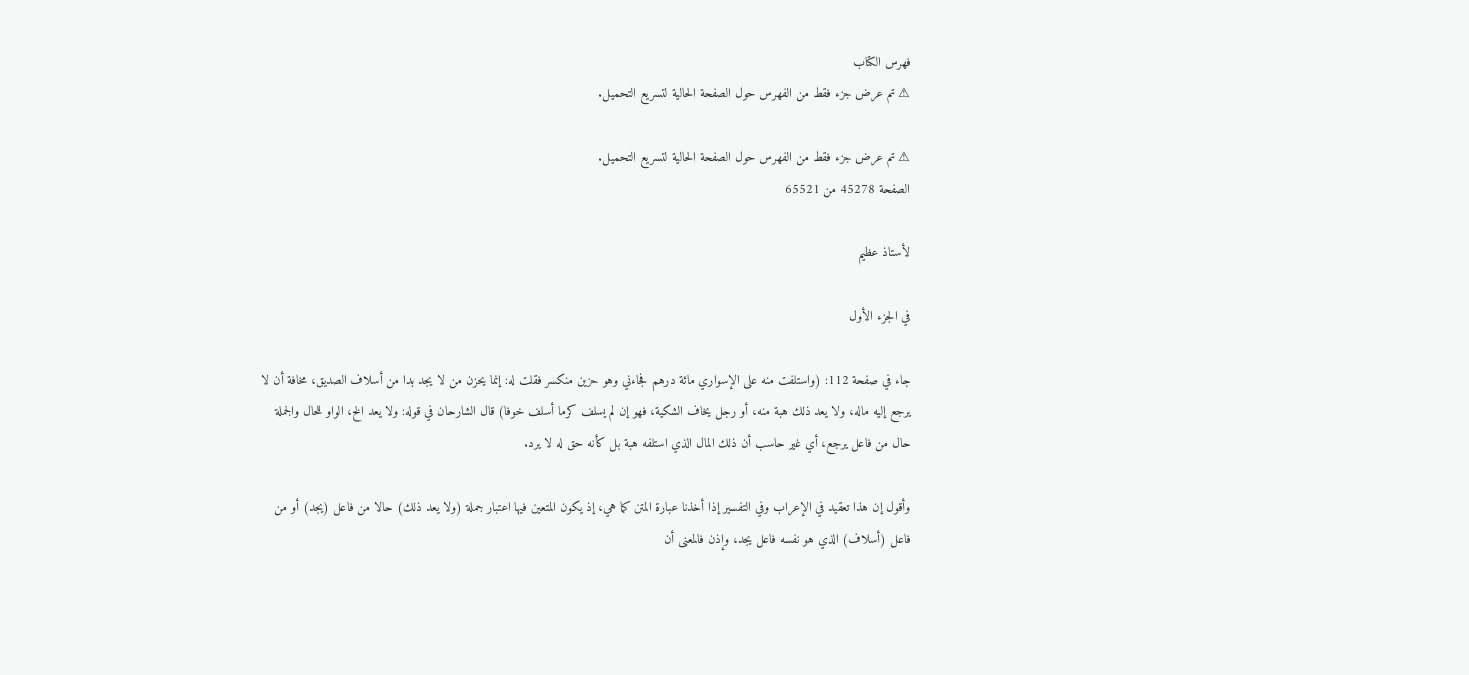فهرس الكتاب
⚠ تم عرض جزء فقط من الفهرس حول الصفحة الحالية لتسريع التحميل.

⚠ تم عرض جزء فقط من الفهرس حول الصفحة الحالية لتسريع التحميل.
الصفحة 45278 من 65521

لأستاذ عظيم

في الجزء الأول

جاء في صفحة 112: (واستلفت منه على الإسواري مائة درهم فجاءني وهو حزين منكسر فقلت له: إنما يحزن من لا يجد بدا من أسلاف الصديق، مخافة أن لا يرجع إليه ماله، ولا يعد ذلك هبة منه، أو رجل يخاف الشكية، فهو إن لم يسلف كرما أسلف خوفا) قال الشارحان في قوله: ولا يعد الخ، الواو للحال والجملة حال من فاعل يرجع، أي غير حاسب أن ذلك المال الذي استلفه هبة بل كأنه حق له لا يرد.

وأقول إن هذا تعقيد في الإعراب وفي التفسير إذا أخذنا عبارة المتن كما هي، إذ يكون المتعين فيها اعتبار جملة (ولا يعد ذلك) حالا من فاعل (يجد) أو من فاعل (أسلاف) الذي هو نفسه فاعل يجد، وإذن فالمعنى أن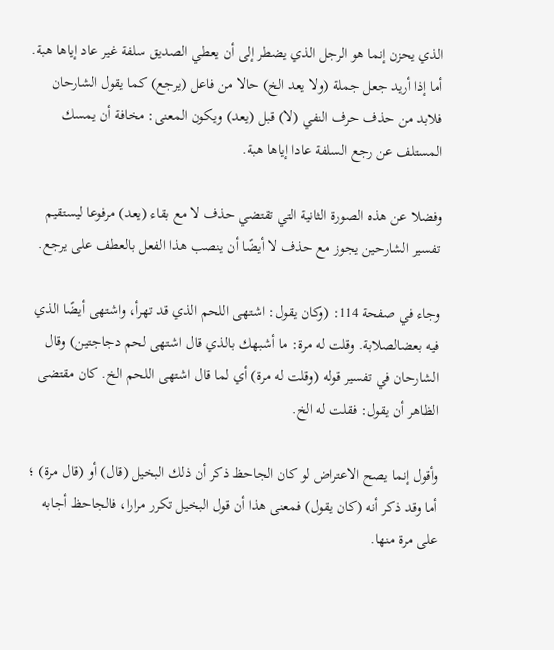الذي يحزن إنما هو الرجل الذي يضطر إلى أن يعطي الصديق سلفة غير عاد إياها هبة. أما إذا أريد جعل جملة (ولا يعد الخ) حالا من فاعل (يرجع) كما يقول الشارحان فلابد من حذف حرف النفي (لا) قبل (يعد) ويكون المعنى: مخافة أن يمسك المستلف عن رجع السلفة عادا إياها هبة.

وفضلا عن هذه الصورة الثانية التي تقتضي حذف لا مع بقاء (يعد) مرفوعا ليستقيم تفسير الشارحين يجوز مع حذف لا أيضًا أن ينصب هذا الفعل بالعطف على يرجع.

وجاء في صفحة 114: (وكان يقول: اشتهى اللحم الذي قد تهرأ، واشتهى أيضًا الذي فيه بعضالصلابة. وقلت له مرة: ما أشبهك بالذي قال اشتهى لحم دجاجتين) وقال الشارحان في تفسير قوله (وقلت له مرة) أي لما قال اشتهى اللحم الخ. كان مقتضى الظاهر أن يقول: فقلت له الخ.

وأقول إنما يصح الاعتراض لو كان الجاحظ ذكر أن ذلك البخيل (قال) أو (قال مرة) ؛ أما وقد ذكر أنه (كان يقول) فمعنى هذا أن قول البخيل تكرر مرارا، فالجاحظ أجابه على مرة منها.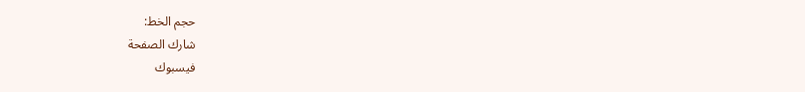حجم الخط:
شارك الصفحة
فيسبوك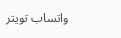واتساب تويتر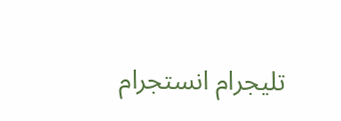تليجرام انستجرام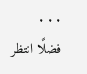. . .
فضلًا انتظر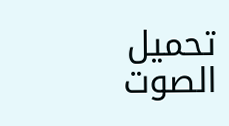تحميل الصوت